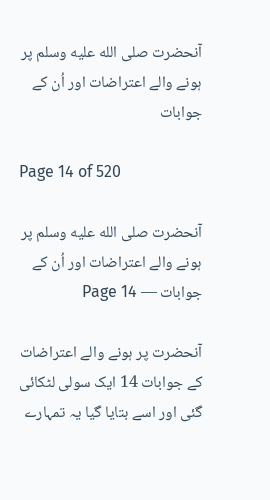آنحضرت صلى الله عليه وسلم پر ہونے والے اعتراضات اور اُن کے جوابات

Page 14 of 520

آنحضرت صلى الله عليه وسلم پر ہونے والے اعتراضات اور اُن کے جوابات — Page 14

آنحضرت پر ہونے والے اعتراضات کے جوابات 14 ایک سولی لٹکائی گئی اور اسے بتایا گیا یہ تمہارے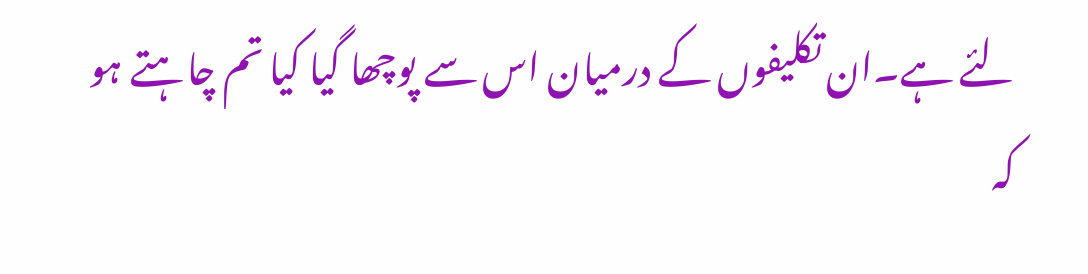لئے ہے۔ان تکلیفوں کے درمیان اس سے پوچھا گیا کیا تم چاہتے ہو کہ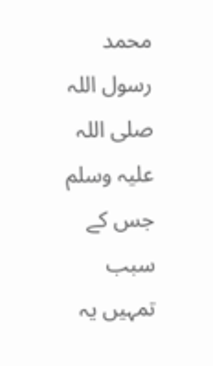محمد رسول اللہ صلی اللہ علیہ وسلم جس کے سبب تمہیں یہ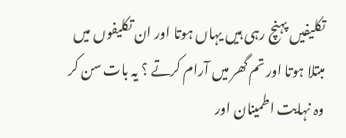تکلیفیں پہنچ رہی ہیں یہاں ہوتا اور ان تکلیفوں میں مبتلا ہوتا اور تم گھر میں آرام کرتے ؟ یہ بات سن کر وہ نہایت اطمینان اور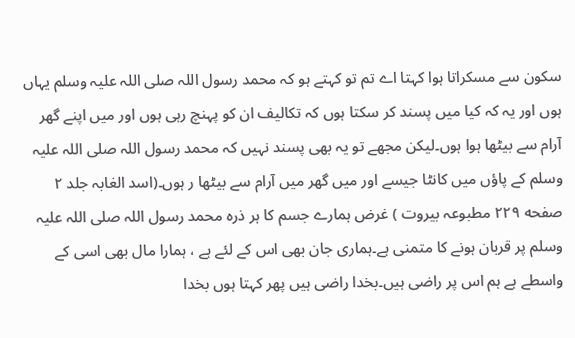سکون سے مسکراتا ہوا کہتا اے تم تو کہتے ہو کہ محمد رسول اللہ صلی اللہ علیہ وسلم یہاں ہوں اور یہ کہ کیا میں پسند کر سکتا ہوں کہ تکالیف ان کو پہنچ رہی ہوں اور میں اپنے گھر آرام سے بیٹھا ہوا ہوں۔لیکن مجھے تو یہ بھی پسند نہیں کہ محمد رسول اللہ صلی اللہ علیہ وسلم کے پاؤں میں کانٹا جیسے اور میں گھر میں آرام سے بیٹھا ر ہوں۔(اسد الغابہ جلد ۲ صفحه ۲۲۹ مطبوعہ بیروت ) غرض ہمارے جسم کا ہر ذرہ محمد رسول اللہ صلی اللہ علیہ وسلم پر قربان ہونے کا متمنی ہے۔ہماری جان بھی اس کے لئے ہے ، ہمارا مال بھی اسی کے واسطے ہے ہم اس پر راضی ہیں۔بخدا راضی ہیں پھر کہتا ہوں بخدا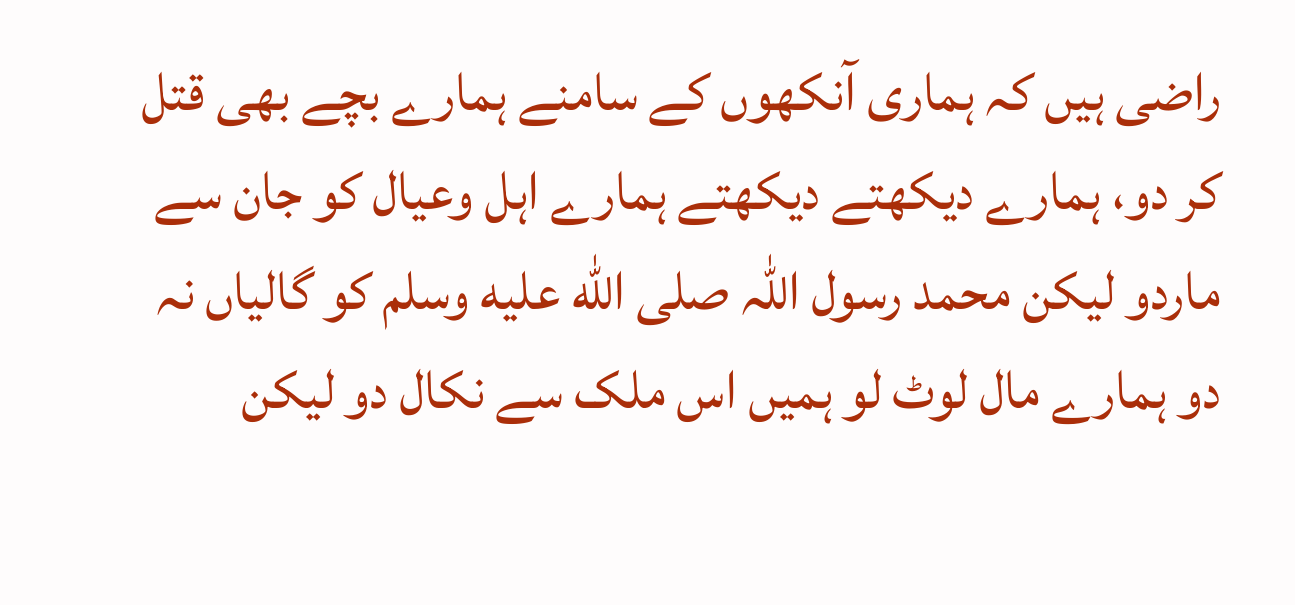راضی ہیں کہ ہماری آنکھوں کے سامنے ہمارے بچے بھی قتل کر دو، ہمارے دیکھتے دیکھتے ہمارے اہل وعیال کو جان سے ماردو لیکن محمد رسول اللہ صلى الله عليه وسلم کو گالیاں نہ دو ہمارے مال لوٹ لو ہمیں اس ملک سے نکال دو لیکن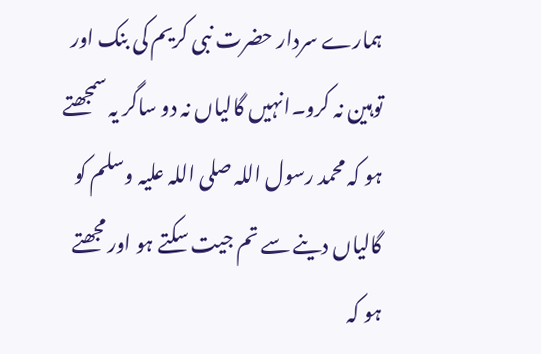ہمارے سردار حضرت نبی کریم کی بنک اور توہین نہ کرو۔انہیں گالیاں نہ دو ساگر یہ سمجھتے ہو کہ محمد رسول اللہ صلی اللہ علیہ وسلم کو گالیاں دینے سے تم جیت سکتے ہو اور مجھتے ہو کہ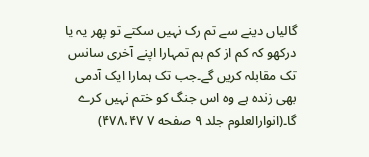گالیاں دینے سے تم رک نہیں سکتے تو پھر یہ یا درکھو کہ کم از کم ہم تمہارا اپنے آخری سانس تک مقابلہ کریں گے۔جب تک ہمارا ایک آدمی بھی زندہ ہے وہ اس جنگ کو ختم نہیں کرے گا۔(انوارالعلوم جلد ۹ صفحه ۷ ۴۷۸،۴۷)